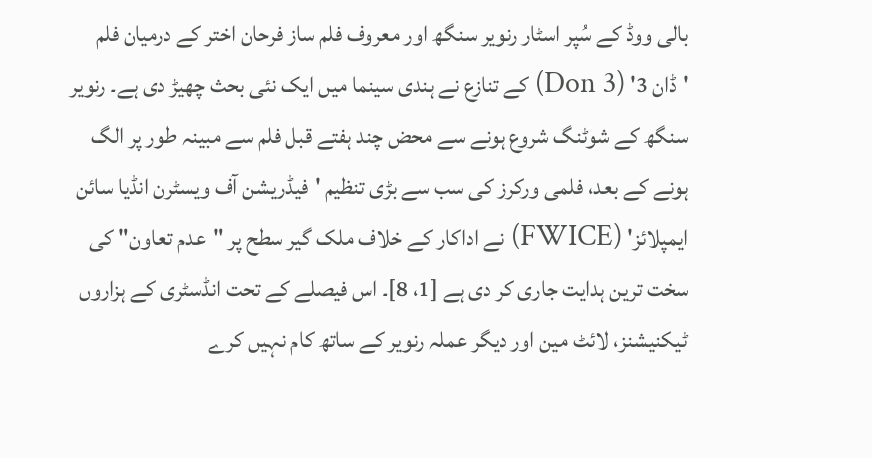بالی ووڈ کے سُپر اسٹار رنویر سنگھ اور معروف فلم ساز فرحان اختر کے درمیان فلم 'ڈان 3' (Don 3) کے تنازع نے ہندی سینما میں ایک نئی بحث چھیڑ دی ہے۔ رنویر سنگھ کے شوٹنگ شروع ہونے سے محض چند ہفتے قبل فلم سے مبینہ طور پر الگ ہونے کے بعد، فلمی ورکرز کی سب سے بڑی تنظیم 'فیڈریشن آف ویسٹرن انڈیا سائن ایمپلائز' (FWICE) نے اداکار کے خلاف ملک گیر سطح پر "عدم تعاون" کی سخت ترین ہدایت جاری کر دی ہے [1، 8]۔ اس فیصلے کے تحت انڈسٹری کے ہزاروں ٹیکنیشنز، لائٹ مین اور دیگر عملہ رنویر کے ساتھ کام نہیں کرے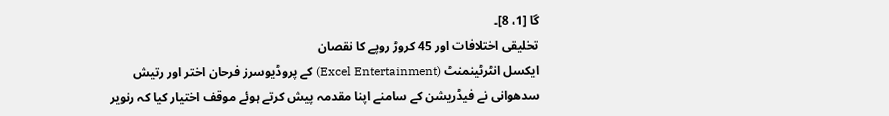گا [1، 8]۔
تخلیقی اختلافات اور 45 کروڑ روپے کا نقصان
ایکسل انٹرٹینمنٹ (Excel Entertainment) کے پروڈیوسرز فرحان اختر اور رتیش سدھوانی نے فیڈریشن کے سامنے اپنا مقدمہ پیش کرتے ہوئے موقف اختیار کیا کہ رنویر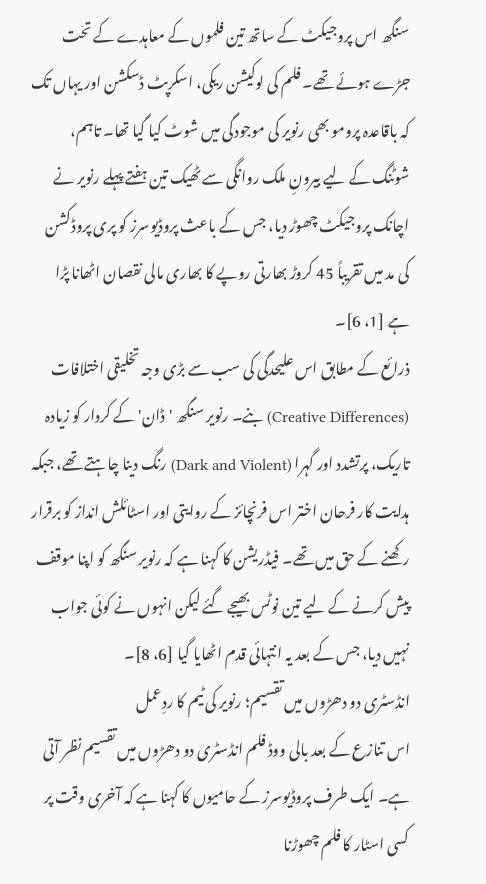سنگھ اس پروجیکٹ کے ساتھ تین فلموں کے معاہدے کے تحت جڑے ہوئے تھے۔ فلم کی لوکیشن ریکی، اسکرپٹ ڈسکشن اور یہاں تک کہ باقاعدہ پرومو بھی رنویر کی موجودگی میں شوٹ کیا گیا تھا۔ تاہم، شوٹنگ کے لیے بیرونِ ملک روانگی سے ٹھیک تین ہفتے پہلے رنویر نے اچانک پروجیکٹ چھوڑ دیا، جس کے باعث پروڈیوسرز کو پری پروڈکشن کی مد میں تقریباً 45 کروڑ بھارتی روپے کا بھاری مالی نقصان اٹھانا پڑا ہے [1، 6]۔
ذرائع کے مطابق اس علیحدگی کی سب سے بڑی وجہ تخلیقی اختلافات (Creative Differences) بنے۔ رنویر سنگھ 'ڈان' کے کردار کو زیادہ تاریک، پرتشدد اور گہرا (Dark and Violent) رنگ دینا چاہتے تھے، جبکہ ہدایت کار فرحان اختر اس فرنچائز کے روایتی اور اسٹائلش انداز کو برقرار رکھنے کے حق میں تھے۔ فیڈریشن کا کہنا ہے کہ رنویر سنگھ کو اپنا موقف پیش کرنے کے لیے تین نوٹس بھیجے گئے لیکن انہوں نے کوئی جواب نہیں دیا، جس کے بعد یہ انتہائی قدم اٹھایا گیا [6، 8]۔
انڈسٹری دو دھڑوں میں تقسیم؛ رنویر کی ٹیم کا ردِعمل
اس تنازع کے بعد بالی ووڈ فلم انڈسٹری دو دھڑوں میں تقسیم نظر آتی ہے۔ ایک طرف پروڈیوسرز کے حامیوں کا کہنا ہے کہ آخری وقت پر کسی اسٹار کا فلم چھوڑنا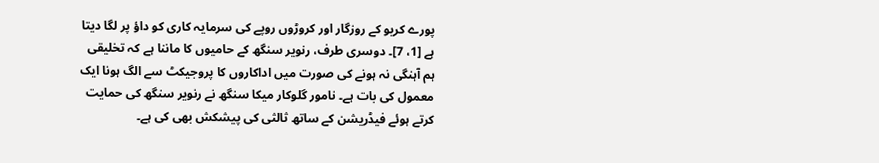پورے کریو کے روزگار اور کروڑوں روپے کی سرمایہ کاری کو داؤ پر لگا دیتا ہے [1، 7]۔ دوسری طرف، رنویر سنگھ کے حامیوں کا ماننا ہے کہ تخلیقی ہم آہنگی نہ ہونے کی صورت میں اداکاروں کا پروجیکٹ سے الگ ہونا ایک معمول کی بات ہے۔ نامور گلوکار میکا سنگھ نے رنویر سنگھ کی حمایت کرتے ہوئے فیڈریشن کے ساتھ ثالثی کی پیشکش بھی کی ہے۔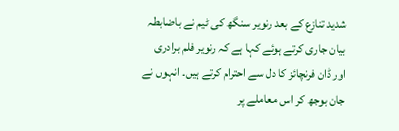شدید تنازع کے بعد رنویر سنگھ کی ٹیم نے باضابطہ بیان جاری کرتے ہوئے کہا ہے کہ رنویر فلم برادری اور ڈان فرنچائز کا دل سے احترام کرتے ہیں۔ انہوں نے جان بوجھ کر اس معاملے پر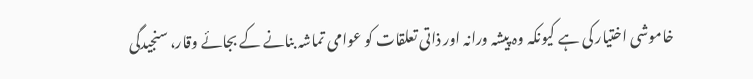خاموشی اختیار کی ہے کیونکہ وہ پیشہ ورانہ اور ذاتی تعلقات کو عوامی تماشہ بنانے کے بجائے وقار، سنجیدگی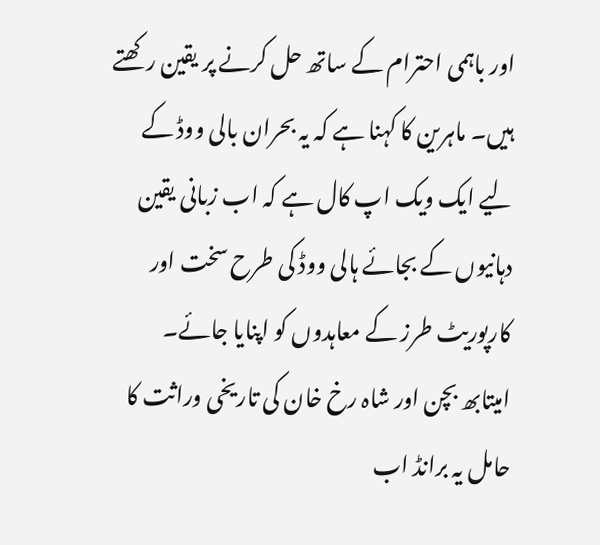اور باہمی احترام کے ساتھ حل کرنے پر یقین رکھتے ہیں۔ ماہرین کا کہنا ہے کہ یہ بحران بالی ووڈ کے لیے ایک ویک اپ کال ہے کہ اب زبانی یقین دہانیوں کے بجائے ہالی ووڈ کی طرح سخت اور کارپوریٹ طرز کے معاہدوں کو اپنایا جائے۔
امیتابھ بچن اور شاہ رخ خان کی تاریخی وراثت کا حامل یہ برانڈ اب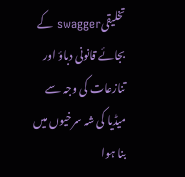تخلیقیswagger کے بجائے قانونی دباؤ اور تنازعات کی وجہ سے میڈیا کی شہ سرخیوں میں بنا ہوا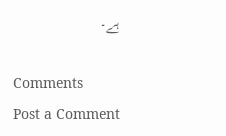ہے۔

Comments
Post a Comment